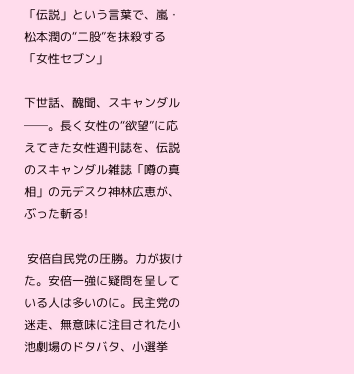「伝説」という言葉で、嵐・松本潤の“二股”を抹殺する「女性セブン」

下世話、醜聞、スキャンダル──。長く女性の“欲望”に応えてきた女性週刊誌を、伝説のスキャンダル雑誌「噂の真相」の元デスク神林広恵が、ぶった斬る!

 安倍自民党の圧勝。力が抜けた。安倍一強に疑問を呈している人は多いのに。民主党の迷走、無意味に注目された小池劇場のドタバタ、小選挙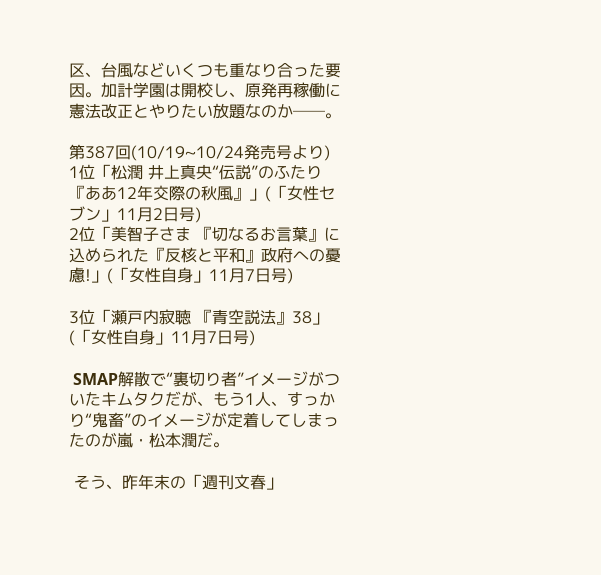区、台風などいくつも重なり合った要因。加計学園は開校し、原発再稼働に憲法改正とやりたい放題なのか──。

第387回(10/19~10/24発売号より)
1位「松潤 井上真央“伝説”のふたり『ああ12年交際の秋風』」(「女性セブン」11月2日号)
2位「美智子さま 『切なるお言葉』に込められた『反核と平和』政府への憂慮!」(「女性自身」11月7日号)

3位「瀬戸内寂聴 『青空説法』38」(「女性自身」11月7日号)

 SMAP解散で“裏切り者”イメージがついたキムタクだが、もう1人、すっかり“鬼畜”のイメージが定着してしまったのが嵐・松本潤だ。

 そう、昨年末の「週刊文春」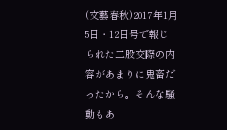(文藝春秋)2017年1月5日・12日号で報じられた二股交際の内容があまりに鬼畜だったから。そんな騒動もあ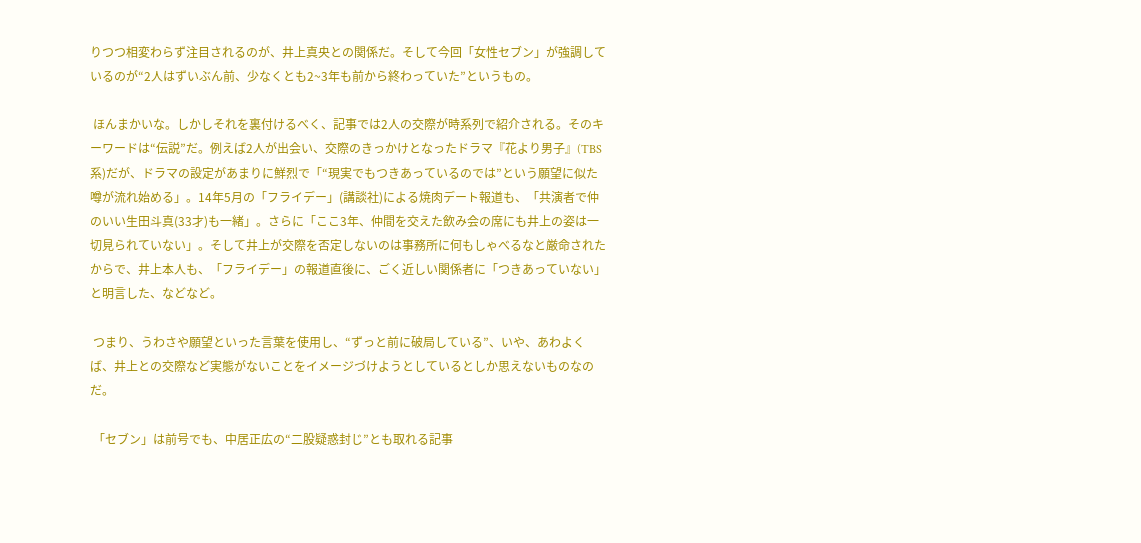りつつ相変わらず注目されるのが、井上真央との関係だ。そして今回「女性セブン」が強調しているのが“2人はずいぶん前、少なくとも2~3年も前から終わっていた”というもの。

 ほんまかいな。しかしそれを裏付けるべく、記事では2人の交際が時系列で紹介される。そのキーワードは“伝説”だ。例えば2人が出会い、交際のきっかけとなったドラマ『花より男子』(TBS系)だが、ドラマの設定があまりに鮮烈で「“現実でもつきあっているのでは”という願望に似た噂が流れ始める」。14年5月の「フライデー」(講談社)による焼肉デート報道も、「共演者で仲のいい生田斗真(33才)も一緒」。さらに「ここ3年、仲間を交えた飲み会の席にも井上の姿は一切見られていない」。そして井上が交際を否定しないのは事務所に何もしゃべるなと厳命されたからで、井上本人も、「フライデー」の報道直後に、ごく近しい関係者に「つきあっていない」と明言した、などなど。

 つまり、うわさや願望といった言葉を使用し、“ずっと前に破局している”、いや、あわよくば、井上との交際など実態がないことをイメージづけようとしているとしか思えないものなのだ。

 「セブン」は前号でも、中居正広の“二股疑惑封じ”とも取れる記事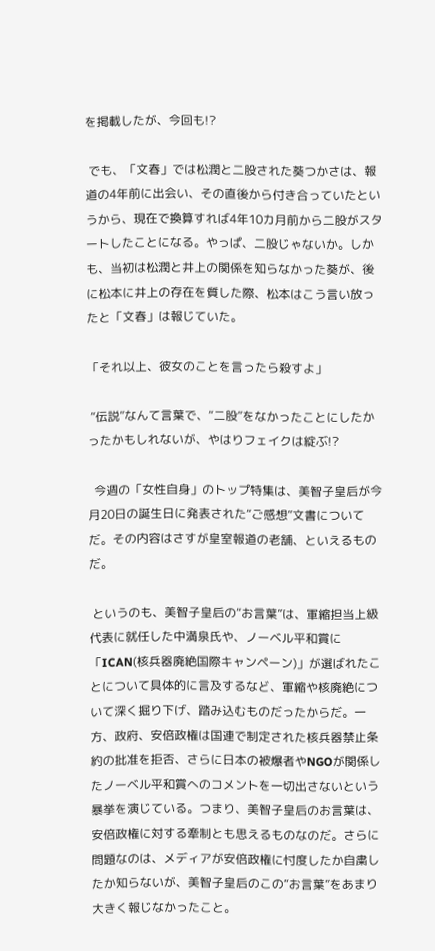を掲載したが、今回も!?

 でも、「文春」では松潤と二股された葵つかさは、報道の4年前に出会い、その直後から付き合っていたというから、現在で換算すれば4年10カ月前から二股がスタートしたことになる。やっぱ、二股じゃないか。しかも、当初は松潤と井上の関係を知らなかった葵が、後に松本に井上の存在を質した際、松本はこう言い放ったと「文春」は報じていた。

「それ以上、彼女のことを言ったら殺すよ」

 “伝説”なんて言葉で、“二股”をなかったことにしたかったかもしれないが、やはりフェイクは綻ぶ!?

  今週の「女性自身」のトップ特集は、美智子皇后が今月20日の誕生日に発表された“ご感想”文書についてだ。その内容はさすが皇室報道の老舗、といえるものだ。

 というのも、美智子皇后の“お言葉”は、軍縮担当上級代表に就任した中満泉氏や、ノーベル平和賞に「ICAN(核兵器廃絶国際キャンペーン)」が選ばれたことについて具体的に言及するなど、軍縮や核廃絶について深く掘り下げ、踏み込むものだったからだ。一方、政府、安倍政権は国連で制定された核兵器禁止条約の批准を拒否、さらに日本の被爆者やNGOが関係したノーベル平和賞へのコメントを一切出さないという暴挙を演じている。つまり、美智子皇后のお言葉は、安倍政権に対する牽制とも思えるものなのだ。さらに問題なのは、メディアが安倍政権に忖度したか自粛したか知らないが、美智子皇后のこの“お言葉”をあまり大きく報じなかったこと。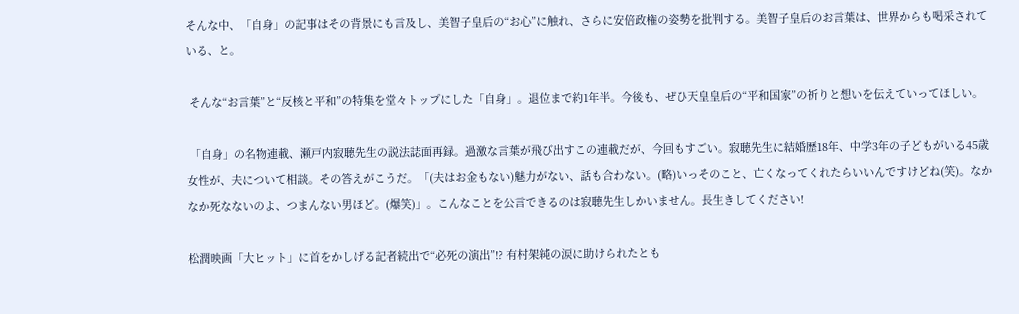そんな中、「自身」の記事はその背景にも言及し、美智子皇后の“お心”に触れ、さらに安倍政権の姿勢を批判する。美智子皇后のお言葉は、世界からも喝采されている、と。

 そんな“お言葉”と“反核と平和”の特集を堂々トップにした「自身」。退位まで約1年半。今後も、ぜひ天皇皇后の“平和国家”の祈りと想いを伝えていってほしい。

 「自身」の名物連載、瀬戸内寂聴先生の説法誌面再録。過激な言葉が飛び出すこの連載だが、今回もすごい。寂聴先生に結婚歴18年、中学3年の子どもがいる45歳女性が、夫について相談。その答えがこうだ。「(夫はお金もない)魅力がない、話も合わない。(略)いっそのこと、亡くなってくれたらいいんですけどね(笑)。なかなか死なないのよ、つまんない男ほど。(爆笑)」。こんなことを公言できるのは寂聴先生しかいません。長生きしてください!

松潤映画「大ヒット」に首をかしげる記者続出で“必死の演出”!? 有村架純の涙に助けられたとも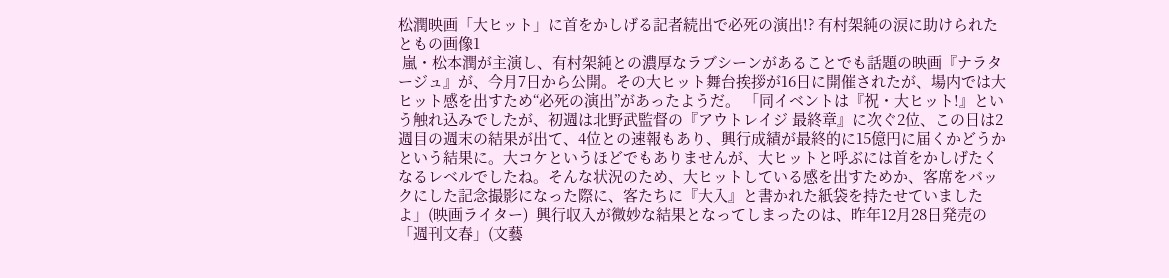松潤映画「大ヒット」に首をかしげる記者続出で必死の演出!? 有村架純の涙に助けられたともの画像1
 嵐・松本潤が主演し、有村架純との濃厚なラブシーンがあることでも話題の映画『ナラタージュ』が、今月7日から公開。その大ヒット舞台挨拶が16日に開催されたが、場内では大ヒット感を出すため“必死の演出”があったようだ。 「同イベントは『祝・大ヒット!』という触れ込みでしたが、初週は北野武監督の『アウトレイジ 最終章』に次ぐ2位、この日は2週目の週末の結果が出て、4位との速報もあり、興行成績が最終的に15億円に届くかどうかという結果に。大コケというほどでもありませんが、大ヒットと呼ぶには首をかしげたくなるレベルでしたね。そんな状況のため、大ヒットしている感を出すためか、客席をバックにした記念撮影になった際に、客たちに『大入』と書かれた紙袋を持たせていましたよ」(映画ライター)  興行収入が微妙な結果となってしまったのは、昨年12月28日発売の「週刊文春」(文藝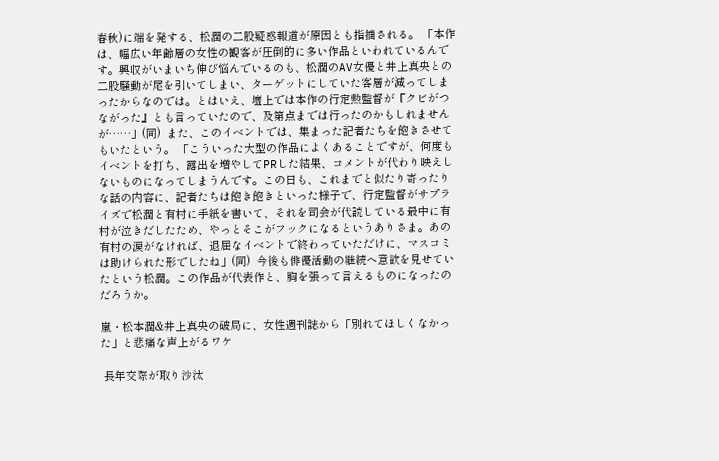春秋)に端を発する、松潤の二股疑惑報道が原因とも指摘される。 「本作は、幅広い年齢層の女性の観客が圧倒的に多い作品といわれているんです。興収がいまいち伸び悩んでいるのも、松潤のAV女優と井上真央との二股騒動が尾を引いてしまい、ターゲットにしていた客層が減ってしまったからなのでは。とはいえ、壇上では本作の行定勲監督が『クビがつながった』とも言っていたので、及第点までは行ったのかもしれませんが……」(同)  また、このイベントでは、集まった記者たちを飽きさせてもいたという。 「こういった大型の作品によくあることですが、何度もイベントを打ち、露出を増やしてPRした結果、コメントが代わり映えしないものになってしまうんです。この日も、これまでと似たり寄ったりな話の内容に、記者たちは飽き飽きといった様子で、行定監督がサプライズで松潤と有村に手紙を書いて、それを司会が代読している最中に有村が泣きだしたため、やっとそこがフックになるというありさま。あの有村の涙がなければ、退屈なイベントで終わっていただけに、マスコミは助けられた形でしたね」(同)  今後も俳優活動の継続へ意欲を見せていたという松潤。この作品が代表作と、胸を張って言えるものになったのだろうか。

嵐・松本潤&井上真央の破局に、女性週刊誌から「別れてほしくなかった」と悲痛な声上がるワケ

 長年交際が取り沙汰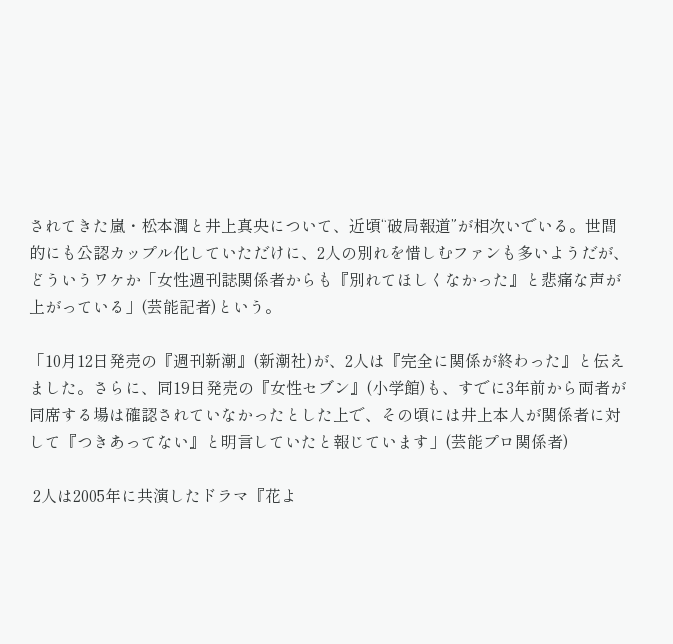されてきた嵐・松本潤と井上真央について、近頃“破局報道”が相次いでいる。世間的にも公認カップル化していただけに、2人の別れを惜しむファンも多いようだが、どういうワケか「女性週刊誌関係者からも『別れてほしくなかった』と悲痛な声が上がっている」(芸能記者)という。

「10月12日発売の『週刊新潮』(新潮社)が、2人は『完全に関係が終わった』と伝えました。さらに、同19日発売の『女性セブン』(小学館)も、すでに3年前から両者が同席する場は確認されていなかったとした上で、その頃には井上本人が関係者に対して『つきあってない』と明言していたと報じています」(芸能プロ関係者)

 2人は2005年に共演したドラマ『花よ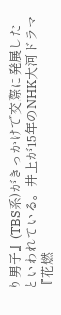り男子』(TBS系)がきっかけで交際に発展したといわれている。井上が15年のNHK大河ドラマ『花燃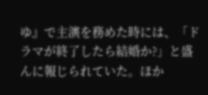ゆ』で主演を務めた時には、「ドラマが終了したら結婚か?」と盛んに報じられていた。ほか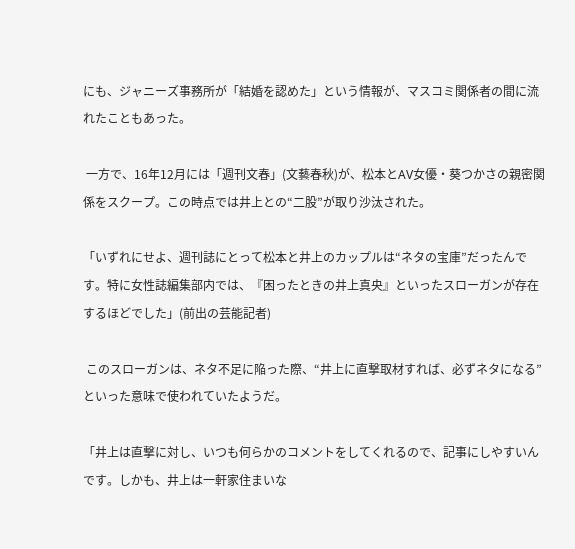にも、ジャニーズ事務所が「結婚を認めた」という情報が、マスコミ関係者の間に流れたこともあった。

 一方で、16年12月には「週刊文春」(文藝春秋)が、松本とAV女優・葵つかさの親密関係をスクープ。この時点では井上との“二股”が取り沙汰された。

「いずれにせよ、週刊誌にとって松本と井上のカップルは“ネタの宝庫”だったんです。特に女性誌編集部内では、『困ったときの井上真央』といったスローガンが存在するほどでした」(前出の芸能記者)

 このスローガンは、ネタ不足に陥った際、“井上に直撃取材すれば、必ずネタになる”といった意味で使われていたようだ。

「井上は直撃に対し、いつも何らかのコメントをしてくれるので、記事にしやすいんです。しかも、井上は一軒家住まいな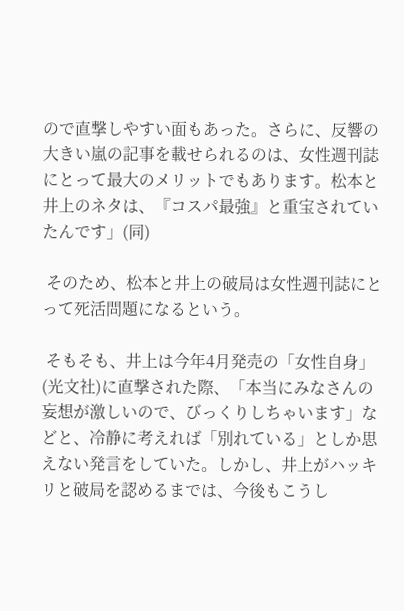ので直撃しやすい面もあった。さらに、反響の大きい嵐の記事を載せられるのは、女性週刊誌にとって最大のメリットでもあります。松本と井上のネタは、『コスパ最強』と重宝されていたんです」(同)

 そのため、松本と井上の破局は女性週刊誌にとって死活問題になるという。

 そもそも、井上は今年4月発売の「女性自身」(光文社)に直撃された際、「本当にみなさんの妄想が激しいので、びっくりしちゃいます」などと、冷静に考えれば「別れている」としか思えない発言をしていた。しかし、井上がハッキリと破局を認めるまでは、今後もこうし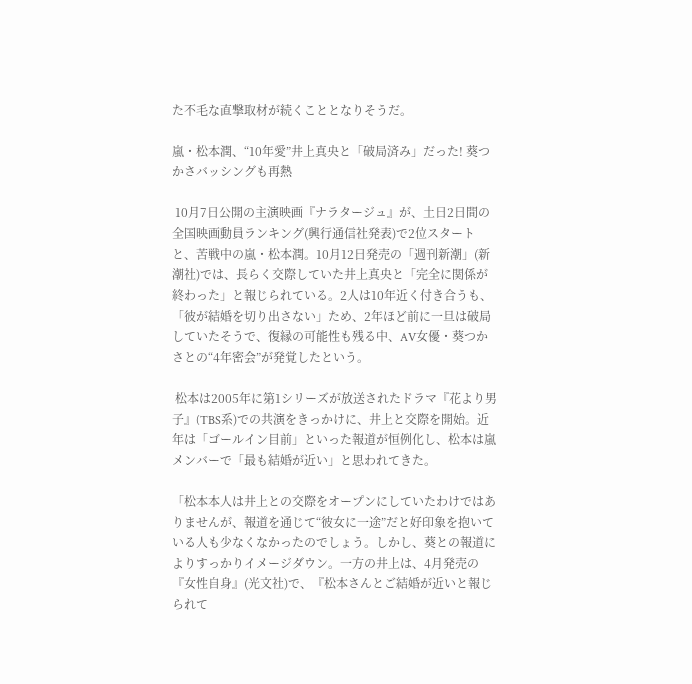た不毛な直撃取材が続くこととなりそうだ。

嵐・松本潤、“10年愛”井上真央と「破局済み」だった! 葵つかさバッシングも再熱

 10月7日公開の主演映画『ナラタージュ』が、土日2日間の全国映画動員ランキング(興行通信社発表)で2位スタートと、苦戦中の嵐・松本潤。10月12日発売の「週刊新潮」(新潮社)では、長らく交際していた井上真央と「完全に関係が終わった」と報じられている。2人は10年近く付き合うも、「彼が結婚を切り出さない」ため、2年ほど前に一旦は破局していたそうで、復縁の可能性も残る中、AV女優・葵つかさとの“4年密会”が発覚したという。

 松本は2005年に第1シリーズが放送されたドラマ『花より男子』(TBS系)での共演をきっかけに、井上と交際を開始。近年は「ゴールイン目前」といった報道が恒例化し、松本は嵐メンバーで「最も結婚が近い」と思われてきた。

「松本本人は井上との交際をオープンにしていたわけではありませんが、報道を通じて“彼女に一途”だと好印象を抱いている人も少なくなかったのでしょう。しかし、葵との報道によりすっかりイメージダウン。一方の井上は、4月発売の『女性自身』(光文社)で、『松本さんとご結婚が近いと報じられて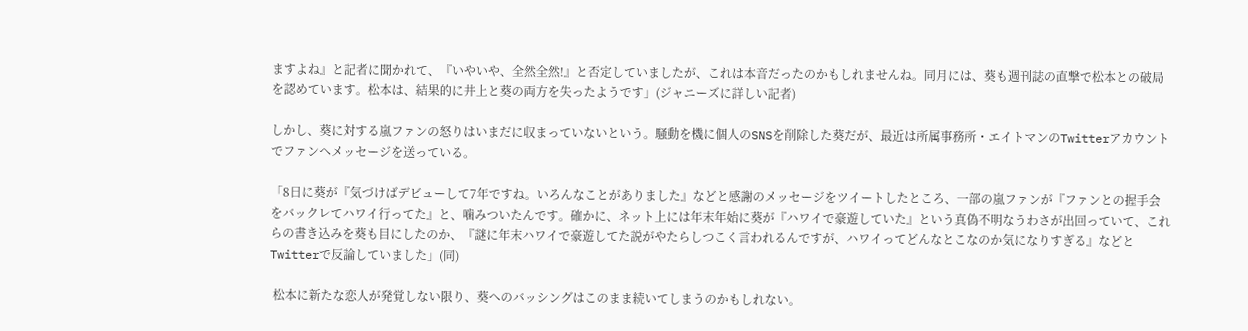ますよね』と記者に聞かれて、『いやいや、全然全然!』と否定していましたが、これは本音だったのかもしれませんね。同月には、葵も週刊誌の直撃で松本との破局を認めています。松本は、結果的に井上と葵の両方を失ったようです」(ジャニーズに詳しい記者)

しかし、葵に対する嵐ファンの怒りはいまだに収まっていないという。騒動を機に個人のSNSを削除した葵だが、最近は所属事務所・エイトマンのTwitterアカウントでファンへメッセージを送っている。

「8日に葵が『気づけばデビューして7年ですね。いろんなことがありました』などと感謝のメッセージをツイートしたところ、一部の嵐ファンが『ファンとの握手会をバックレてハワイ行ってた』と、噛みついたんです。確かに、ネット上には年末年始に葵が『ハワイで豪遊していた』という真偽不明なうわさが出回っていて、これらの書き込みを葵も目にしたのか、『謎に年末ハワイで豪遊してた説がやたらしつこく言われるんですが、ハワイってどんなとこなのか気になりすぎる』などとTwitterで反論していました」(同)

 松本に新たな恋人が発覚しない限り、葵へのバッシングはこのまま続いてしまうのかもしれない。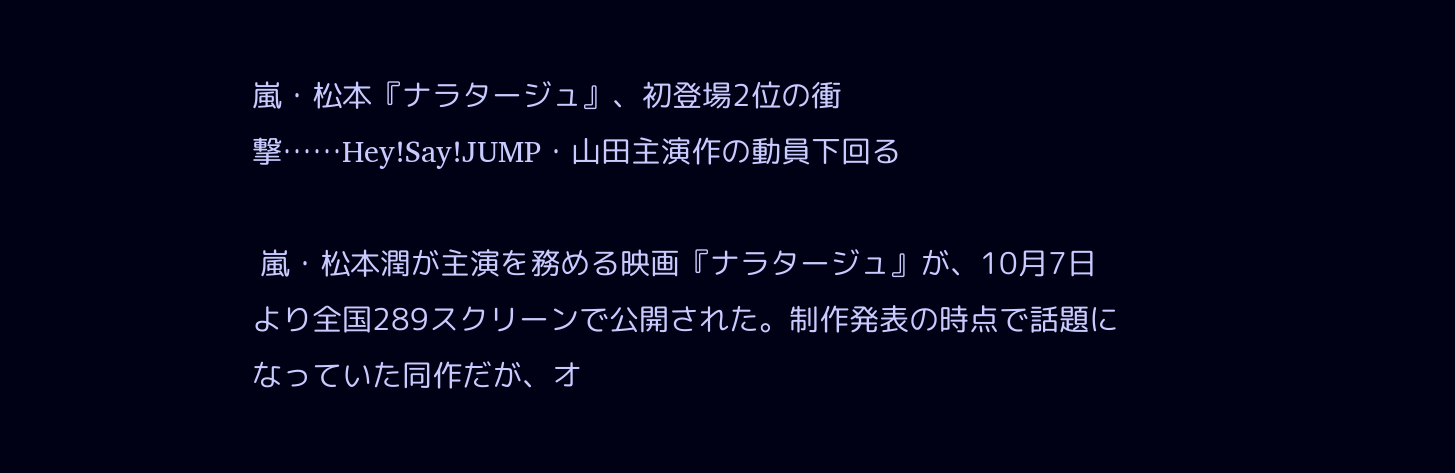嵐・松本『ナラタージュ』、初登場2位の衝撃……Hey!Say!JUMP・山田主演作の動員下回る

 嵐・松本潤が主演を務める映画『ナラタージュ』が、10月7日より全国289スクリーンで公開された。制作発表の時点で話題になっていた同作だが、オ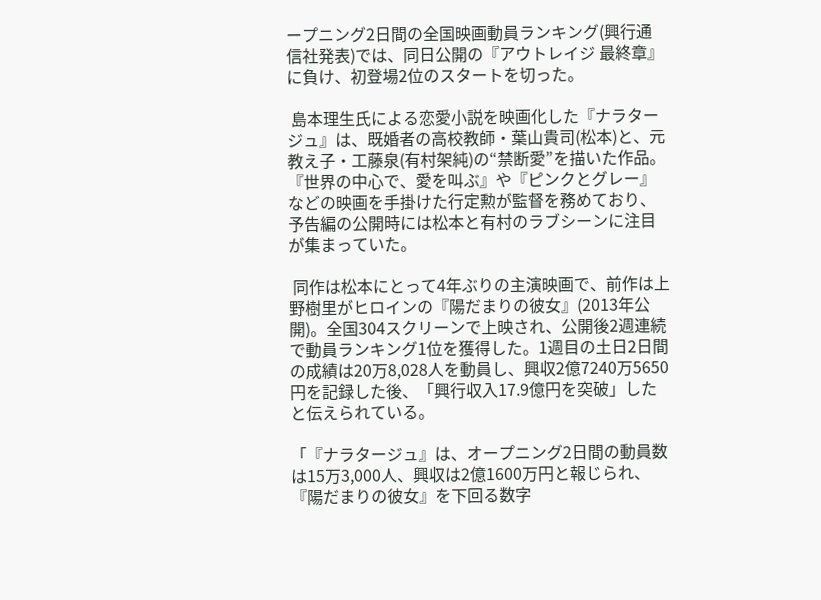ープニング2日間の全国映画動員ランキング(興行通信社発表)では、同日公開の『アウトレイジ 最終章』に負け、初登場2位のスタートを切った。

 島本理生氏による恋愛小説を映画化した『ナラタージュ』は、既婚者の高校教師・葉山貴司(松本)と、元教え子・工藤泉(有村架純)の“禁断愛”を描いた作品。『世界の中心で、愛を叫ぶ』や『ピンクとグレー』などの映画を手掛けた行定勲が監督を務めており、予告編の公開時には松本と有村のラブシーンに注目が集まっていた。

 同作は松本にとって4年ぶりの主演映画で、前作は上野樹里がヒロインの『陽だまりの彼女』(2013年公開)。全国304スクリーンで上映され、公開後2週連続で動員ランキング1位を獲得した。1週目の土日2日間の成績は20万8,028人を動員し、興収2億7240万5650円を記録した後、「興行収入17.9億円を突破」したと伝えられている。

「『ナラタージュ』は、オープニング2日間の動員数は15万3,000人、興収は2億1600万円と報じられ、『陽だまりの彼女』を下回る数字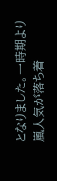となりました。一時期より嵐人気が落ち着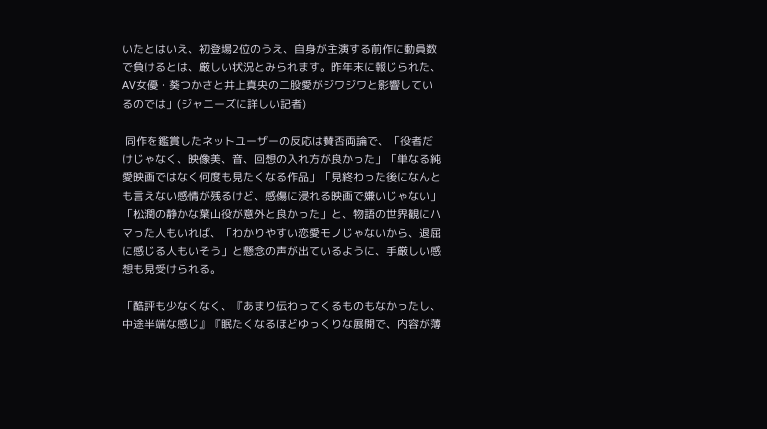いたとはいえ、初登場2位のうえ、自身が主演する前作に動員数で負けるとは、厳しい状況とみられます。昨年末に報じられた、AV女優・葵つかさと井上真央の二股愛がジワジワと影響しているのでは」(ジャニーズに詳しい記者)

 同作を鑑賞したネットユーザーの反応は賛否両論で、「役者だけじゃなく、映像美、音、回想の入れ方が良かった」「単なる純愛映画ではなく何度も見たくなる作品」「見終わった後になんとも言えない感情が残るけど、感傷に浸れる映画で嫌いじゃない」「松潤の静かな葉山役が意外と良かった」と、物語の世界観にハマった人もいれば、「わかりやすい恋愛モノじゃないから、退屈に感じる人もいそう」と懸念の声が出ているように、手厳しい感想も見受けられる。

「酷評も少なくなく、『あまり伝わってくるものもなかったし、中途半端な感じ』『眠たくなるほどゆっくりな展開で、内容が薄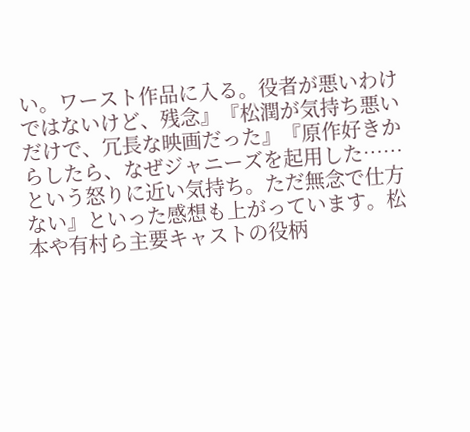い。ワースト作品に入る。役者が悪いわけではないけど、残念』『松潤が気持ち悪いだけで、冗長な映画だった』『原作好きからしたら、なぜジャニーズを起用した……という怒りに近い気持ち。ただ無念で仕方ない』といった感想も上がっています。松本や有村ら主要キャストの役柄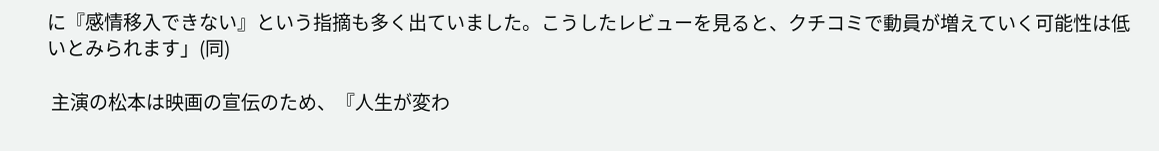に『感情移入できない』という指摘も多く出ていました。こうしたレビューを見ると、クチコミで動員が増えていく可能性は低いとみられます」(同)

 主演の松本は映画の宣伝のため、『人生が変わ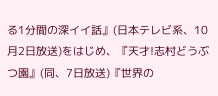る1分間の深イイ話』(日本テレビ系、10月2日放送)をはじめ、『天才!志村どうぶつ園』(同、7日放送)『世界の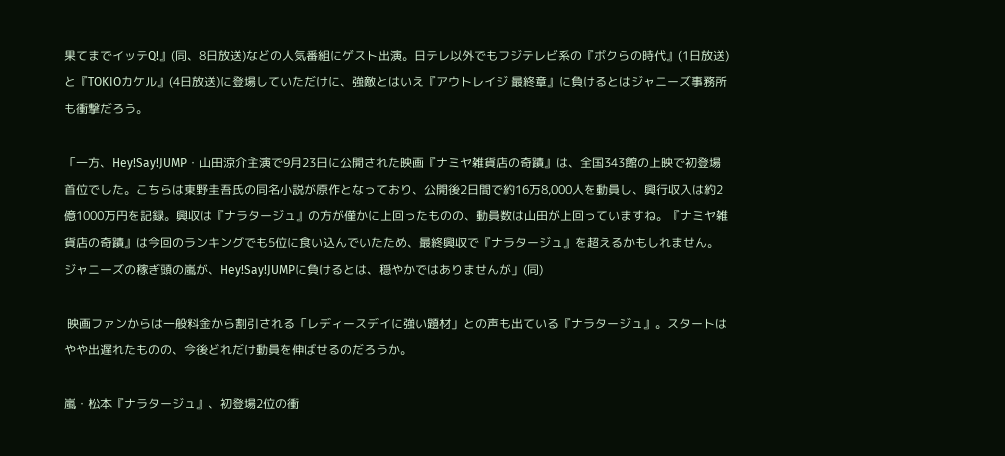果てまでイッテQ!』(同、8日放送)などの人気番組にゲスト出演。日テレ以外でもフジテレビ系の『ボクらの時代』(1日放送)と『TOKIOカケル』(4日放送)に登場していただけに、強敵とはいえ『アウトレイジ 最終章』に負けるとはジャニーズ事務所も衝撃だろう。

「一方、Hey!Say!JUMP・山田涼介主演で9月23日に公開された映画『ナミヤ雑貨店の奇蹟』は、全国343館の上映で初登場首位でした。こちらは東野圭吾氏の同名小説が原作となっており、公開後2日間で約16万8,000人を動員し、興行収入は約2億1000万円を記録。興収は『ナラタージュ』の方が僅かに上回ったものの、動員数は山田が上回っていますね。『ナミヤ雑貨店の奇蹟』は今回のランキングでも5位に食い込んでいたため、最終興収で『ナラタージュ』を超えるかもしれません。ジャニーズの稼ぎ頭の嵐が、Hey!Say!JUMPに負けるとは、穏やかではありませんが」(同)

 映画ファンからは一般料金から割引される「レディースデイに強い題材」との声も出ている『ナラタージュ』。スタートはやや出遅れたものの、今後どれだけ動員を伸ばせるのだろうか。

嵐・松本『ナラタージュ』、初登場2位の衝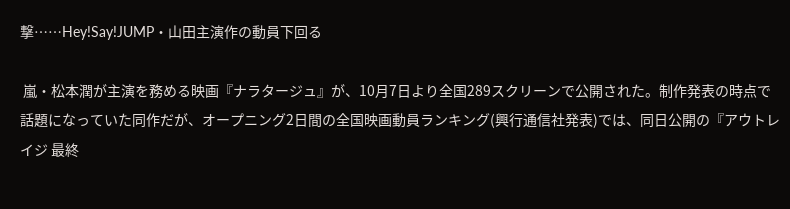撃……Hey!Say!JUMP・山田主演作の動員下回る

 嵐・松本潤が主演を務める映画『ナラタージュ』が、10月7日より全国289スクリーンで公開された。制作発表の時点で話題になっていた同作だが、オープニング2日間の全国映画動員ランキング(興行通信社発表)では、同日公開の『アウトレイジ 最終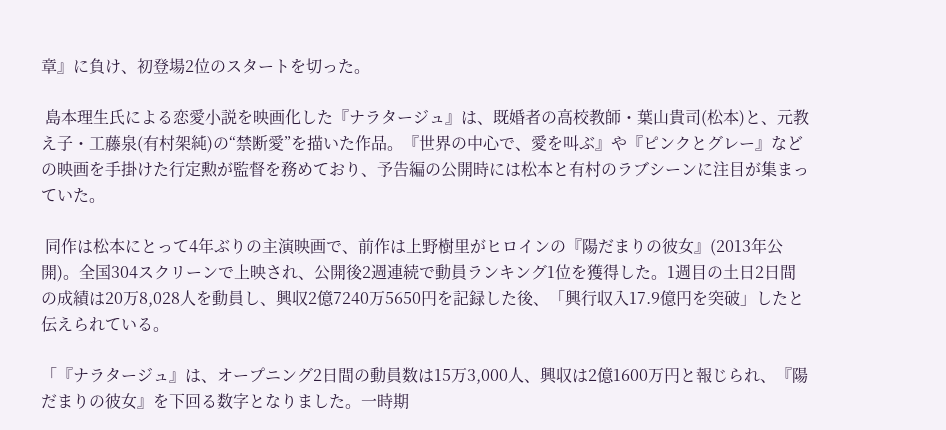章』に負け、初登場2位のスタートを切った。

 島本理生氏による恋愛小説を映画化した『ナラタージュ』は、既婚者の高校教師・葉山貴司(松本)と、元教え子・工藤泉(有村架純)の“禁断愛”を描いた作品。『世界の中心で、愛を叫ぶ』や『ピンクとグレー』などの映画を手掛けた行定勲が監督を務めており、予告編の公開時には松本と有村のラブシーンに注目が集まっていた。

 同作は松本にとって4年ぶりの主演映画で、前作は上野樹里がヒロインの『陽だまりの彼女』(2013年公開)。全国304スクリーンで上映され、公開後2週連続で動員ランキング1位を獲得した。1週目の土日2日間の成績は20万8,028人を動員し、興収2億7240万5650円を記録した後、「興行収入17.9億円を突破」したと伝えられている。

「『ナラタージュ』は、オープニング2日間の動員数は15万3,000人、興収は2億1600万円と報じられ、『陽だまりの彼女』を下回る数字となりました。一時期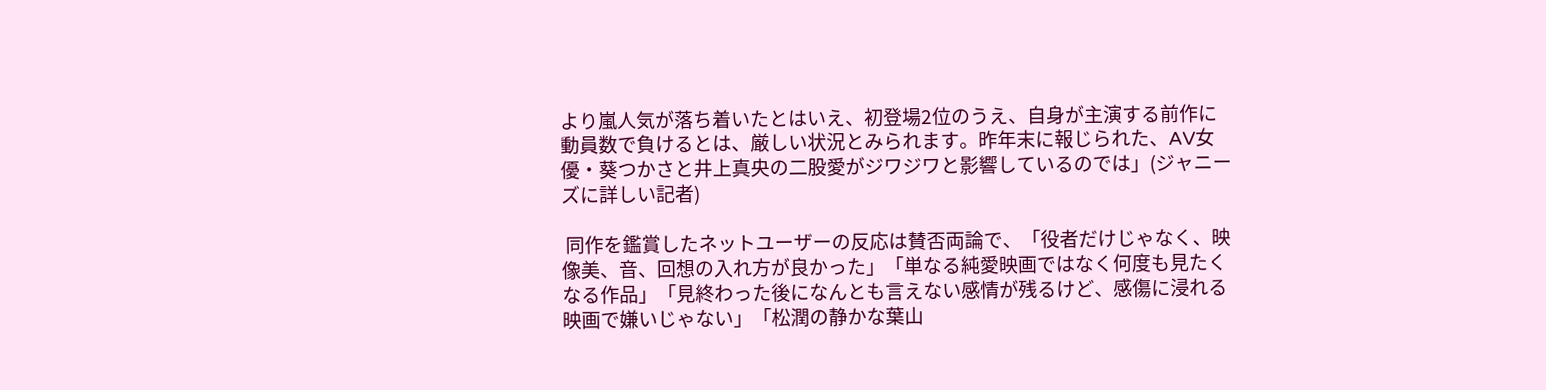より嵐人気が落ち着いたとはいえ、初登場2位のうえ、自身が主演する前作に動員数で負けるとは、厳しい状況とみられます。昨年末に報じられた、AV女優・葵つかさと井上真央の二股愛がジワジワと影響しているのでは」(ジャニーズに詳しい記者)

 同作を鑑賞したネットユーザーの反応は賛否両論で、「役者だけじゃなく、映像美、音、回想の入れ方が良かった」「単なる純愛映画ではなく何度も見たくなる作品」「見終わった後になんとも言えない感情が残るけど、感傷に浸れる映画で嫌いじゃない」「松潤の静かな葉山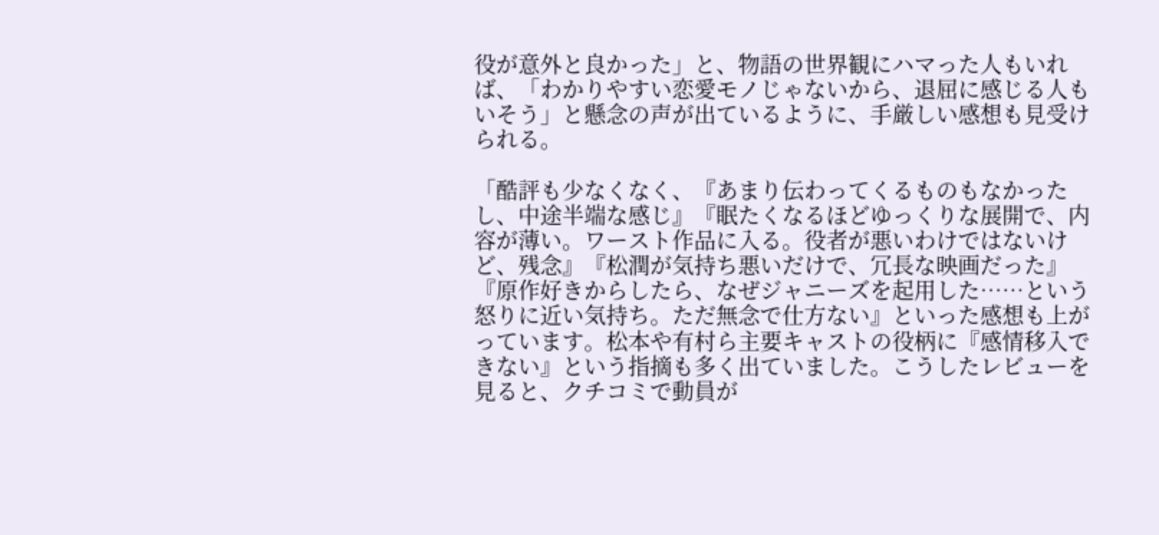役が意外と良かった」と、物語の世界観にハマった人もいれば、「わかりやすい恋愛モノじゃないから、退屈に感じる人もいそう」と懸念の声が出ているように、手厳しい感想も見受けられる。

「酷評も少なくなく、『あまり伝わってくるものもなかったし、中途半端な感じ』『眠たくなるほどゆっくりな展開で、内容が薄い。ワースト作品に入る。役者が悪いわけではないけど、残念』『松潤が気持ち悪いだけで、冗長な映画だった』『原作好きからしたら、なぜジャニーズを起用した……という怒りに近い気持ち。ただ無念で仕方ない』といった感想も上がっています。松本や有村ら主要キャストの役柄に『感情移入できない』という指摘も多く出ていました。こうしたレビューを見ると、クチコミで動員が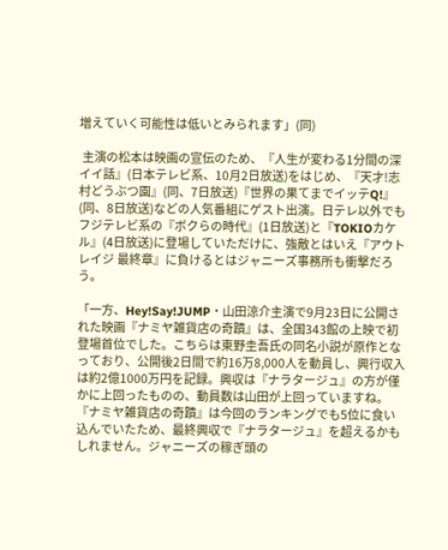増えていく可能性は低いとみられます」(同)

 主演の松本は映画の宣伝のため、『人生が変わる1分間の深イイ話』(日本テレビ系、10月2日放送)をはじめ、『天才!志村どうぶつ園』(同、7日放送)『世界の果てまでイッテQ!』(同、8日放送)などの人気番組にゲスト出演。日テレ以外でもフジテレビ系の『ボクらの時代』(1日放送)と『TOKIOカケル』(4日放送)に登場していただけに、強敵とはいえ『アウトレイジ 最終章』に負けるとはジャニーズ事務所も衝撃だろう。

「一方、Hey!Say!JUMP・山田涼介主演で9月23日に公開された映画『ナミヤ雑貨店の奇蹟』は、全国343館の上映で初登場首位でした。こちらは東野圭吾氏の同名小説が原作となっており、公開後2日間で約16万8,000人を動員し、興行収入は約2億1000万円を記録。興収は『ナラタージュ』の方が僅かに上回ったものの、動員数は山田が上回っていますね。『ナミヤ雑貨店の奇蹟』は今回のランキングでも5位に食い込んでいたため、最終興収で『ナラタージュ』を超えるかもしれません。ジャニーズの稼ぎ頭の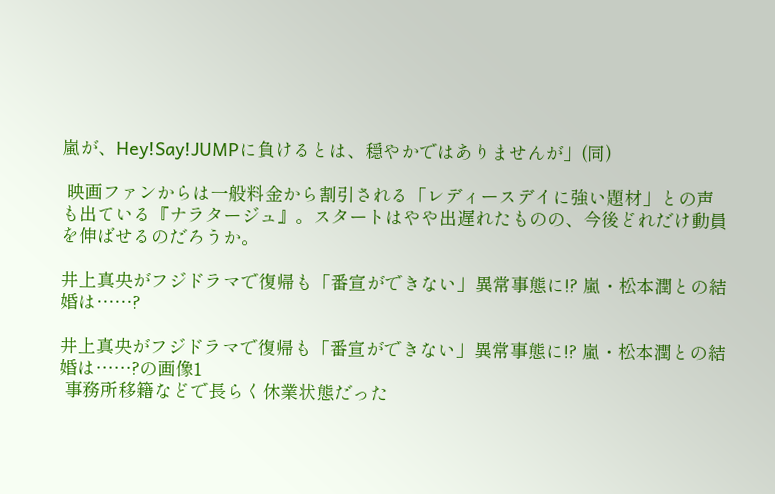嵐が、Hey!Say!JUMPに負けるとは、穏やかではありませんが」(同)

 映画ファンからは一般料金から割引される「レディースデイに強い題材」との声も出ている『ナラタージュ』。スタートはやや出遅れたものの、今後どれだけ動員を伸ばせるのだろうか。

井上真央がフジドラマで復帰も「番宣ができない」異常事態に!? 嵐・松本潤との結婚は……?

井上真央がフジドラマで復帰も「番宣ができない」異常事態に!? 嵐・松本潤との結婚は……?の画像1
 事務所移籍などで長らく休業状態だった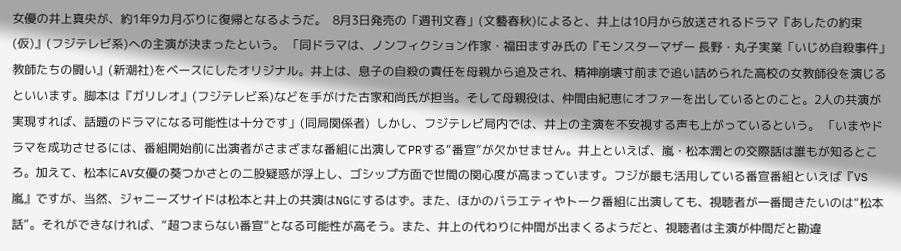女優の井上真央が、約1年9カ月ぶりに復帰となるようだ。  8月3日発売の「週刊文春」(文藝春秋)によると、井上は10月から放送されるドラマ『あしたの約束(仮)』(フジテレビ系)への主演が決まったという。 「同ドラマは、ノンフィクション作家・福田ますみ氏の『モンスターマザー 長野・丸子実業「いじめ自殺事件」教師たちの闘い』(新潮社)をベースにしたオリジナル。井上は、息子の自殺の責任を母親から追及され、精神崩壊寸前まで追い詰められた高校の女教師役を演じるといいます。脚本は『ガリレオ』(フジテレビ系)などを手がけた古家和尚氏が担当。そして母親役は、仲間由紀恵にオファーを出しているとのこと。2人の共演が実現すれば、話題のドラマになる可能性は十分です」(同局関係者)  しかし、フジテレビ局内では、井上の主演を不安視する声も上がっているという。 「いまやドラマを成功させるには、番組開始前に出演者がさまざまな番組に出演してPRする“番宣”が欠かせません。井上といえば、嵐・松本潤との交際話は誰もが知るところ。加えて、松本にAV女優の葵つかさとの二股疑惑が浮上し、ゴシップ方面で世間の関心度が高まっています。フジが最も活用している番宣番組といえば『VS嵐』ですが、当然、ジャニーズサイドは松本と井上の共演はNGにするはず。また、ほかのバラエティやトーク番組に出演しても、視聴者が一番聞きたいのは“松本話”。それができなければ、“超つまらない番宣”となる可能性が高そう。また、井上の代わりに仲間が出まくるようだと、視聴者は主演が仲間だと勘違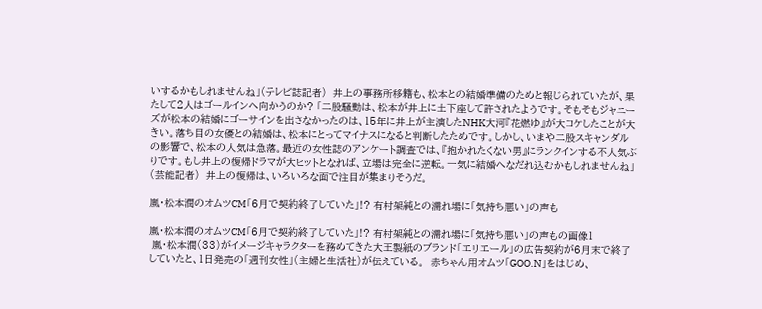いするかもしれませんね」(テレビ誌記者)  井上の事務所移籍も、松本との結婚準備のためと報じられていたが、果たして2人はゴールインへ向かうのか? 「二股騒動は、松本が井上に土下座して許されたようです。そもそもジャニーズが松本の結婚にゴーサインを出さなかったのは、15年に井上が主演したNHK大河『花燃ゆ』が大コケしたことが大きい。落ち目の女優との結婚は、松本にとってマイナスになると判断したためです。しかし、いまや二股スキャンダルの影響で、松本の人気は急落。最近の女性誌のアンケート調査では、『抱かれたくない男』にランクインする不人気ぶりです。もし井上の復帰ドラマが大ヒットとなれば、立場は完全に逆転。一気に結婚へなだれ込むかもしれませんね」(芸能記者)  井上の復帰は、いろいろな面で注目が集まりそうだ。

嵐・松本潤のオムツCM「6月で契約終了していた」!? 有村架純との濡れ場に「気持ち悪い」の声も

嵐・松本潤のオムツCM「6月で契約終了していた」!? 有村架純との濡れ場に「気持ち悪い」の声もの画像1
 嵐・松本潤(33)がイメージキャラクターを務めてきた大王製紙のブランド「エリエール」の広告契約が6月末で終了していたと、1日発売の「週刊女性」(主婦と生活社)が伝えている。  赤ちゃん用オムツ「GOO.N」をはじめ、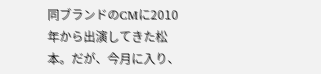同ブランドのCMに2010年から出演してきた松本。だが、今月に入り、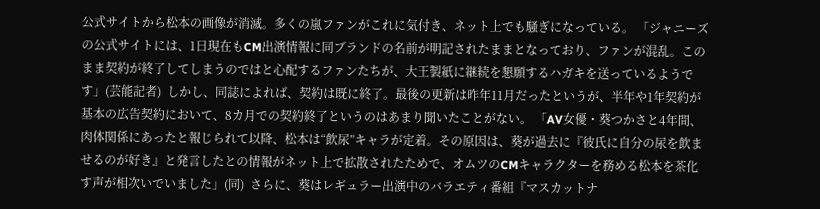公式サイトから松本の画像が消滅。多くの嵐ファンがこれに気付き、ネット上でも騒ぎになっている。 「ジャニーズの公式サイトには、1日現在もCM出演情報に同ブランドの名前が明記されたままとなっており、ファンが混乱。このまま契約が終了してしまうのではと心配するファンたちが、大王製紙に継続を懇願するハガキを送っているようです」(芸能記者)  しかし、同誌によれば、契約は既に終了。最後の更新は昨年11月だったというが、半年や1年契約が基本の広告契約において、8カ月での契約終了というのはあまり聞いたことがない。 「AV女優・葵つかさと4年間、肉体関係にあったと報じられて以降、松本は“飲尿”キャラが定着。その原因は、葵が過去に『彼氏に自分の尿を飲ませるのが好き』と発言したとの情報がネット上で拡散されたためで、オムツのCMキャラクターを務める松本を茶化す声が相次いでいました」(同)  さらに、葵はレギュラー出演中のバラエティ番組『マスカットナ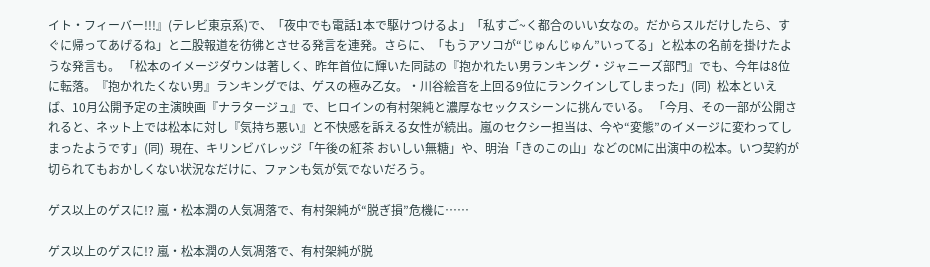イト・フィーバー!!!』(テレビ東京系)で、「夜中でも電話1本で駆けつけるよ」「私すご~く都合のいい女なの。だからスルだけしたら、すぐに帰ってあげるね」と二股報道を彷彿とさせる発言を連発。さらに、「もうアソコが“じゅんじゅん”いってる」と松本の名前を掛けたような発言も。 「松本のイメージダウンは著しく、昨年首位に輝いた同誌の『抱かれたい男ランキング・ジャニーズ部門』でも、今年は8位に転落。『抱かれたくない男』ランキングでは、ゲスの極み乙女。・川谷絵音を上回る9位にランクインしてしまった」(同)  松本といえば、10月公開予定の主演映画『ナラタージュ』で、ヒロインの有村架純と濃厚なセックスシーンに挑んでいる。 「今月、その一部が公開されると、ネット上では松本に対し『気持ち悪い』と不快感を訴える女性が続出。嵐のセクシー担当は、今や“変態”のイメージに変わってしまったようです」(同)  現在、キリンビバレッジ「午後の紅茶 おいしい無糖」や、明治「きのこの山」などのCMに出演中の松本。いつ契約が切られてもおかしくない状況なだけに、ファンも気が気でないだろう。

ゲス以上のゲスに!? 嵐・松本潤の人気凋落で、有村架純が“脱ぎ損”危機に……

ゲス以上のゲスに!? 嵐・松本潤の人気凋落で、有村架純が脱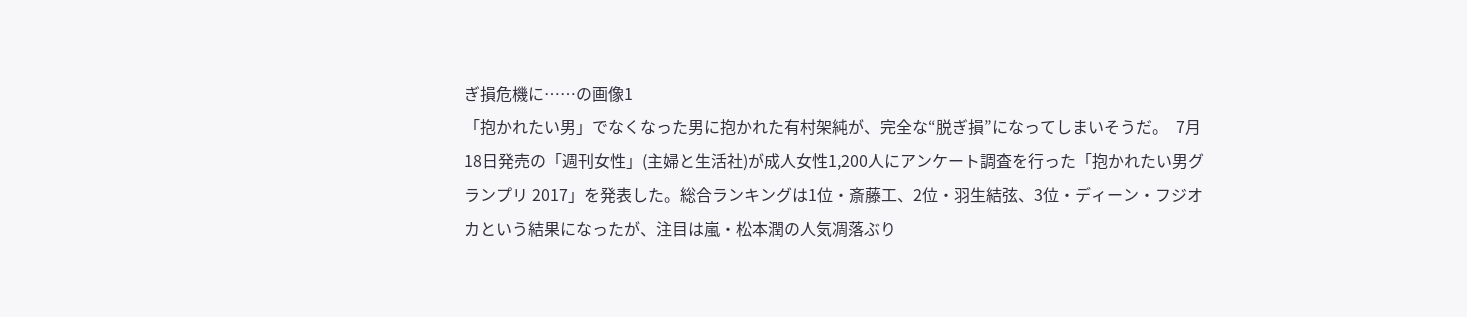ぎ損危機に……の画像1
「抱かれたい男」でなくなった男に抱かれた有村架純が、完全な“脱ぎ損”になってしまいそうだ。  7月18日発売の「週刊女性」(主婦と生活社)が成人女性1,200人にアンケート調査を行った「抱かれたい男グランプリ 2017」を発表した。総合ランキングは1位・斎藤工、2位・羽生結弦、3位・ディーン・フジオカという結果になったが、注目は嵐・松本潤の人気凋落ぶり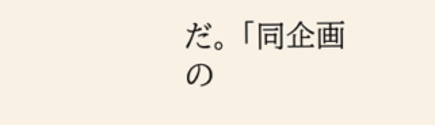だ。 「同企画の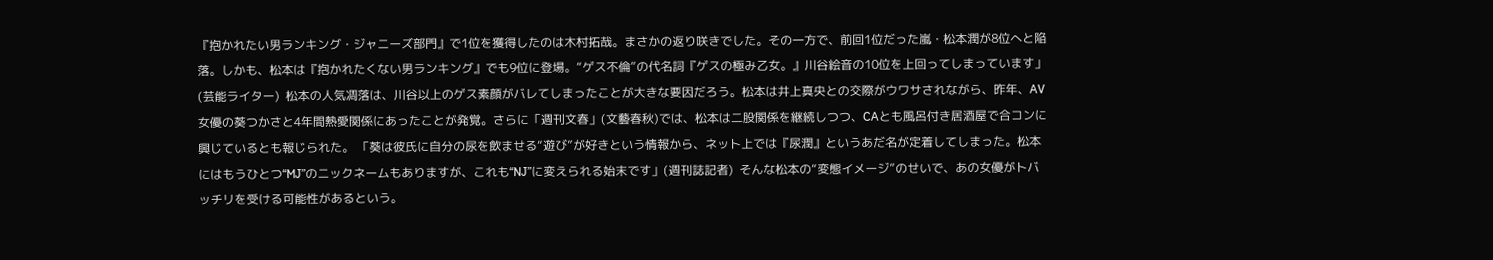『抱かれたい男ランキング・ジャニーズ部門』で1位を獲得したのは木村拓哉。まさかの返り咲きでした。その一方で、前回1位だった嵐・松本潤が8位へと陥落。しかも、松本は『抱かれたくない男ランキング』でも9位に登場。“ゲス不倫”の代名詞『ゲスの極み乙女。』川谷絵音の10位を上回ってしまっています」(芸能ライター)  松本の人気凋落は、川谷以上のゲス素顔がバレてしまったことが大きな要因だろう。松本は井上真央との交際がウワサされながら、昨年、AV女優の葵つかさと4年間熱愛関係にあったことが発覚。さらに「週刊文春」(文藝春秋)では、松本は二股関係を継続しつつ、CAとも風呂付き居酒屋で合コンに興じているとも報じられた。 「葵は彼氏に自分の尿を飲ませる“遊び”が好きという情報から、ネット上では『尿潤』というあだ名が定着してしまった。松本にはもうひとつ“MJ”のニックネームもありますが、これも“NJ”に変えられる始末です」(週刊誌記者)  そんな松本の“変態イメージ”のせいで、あの女優がトバッチリを受ける可能性があるという。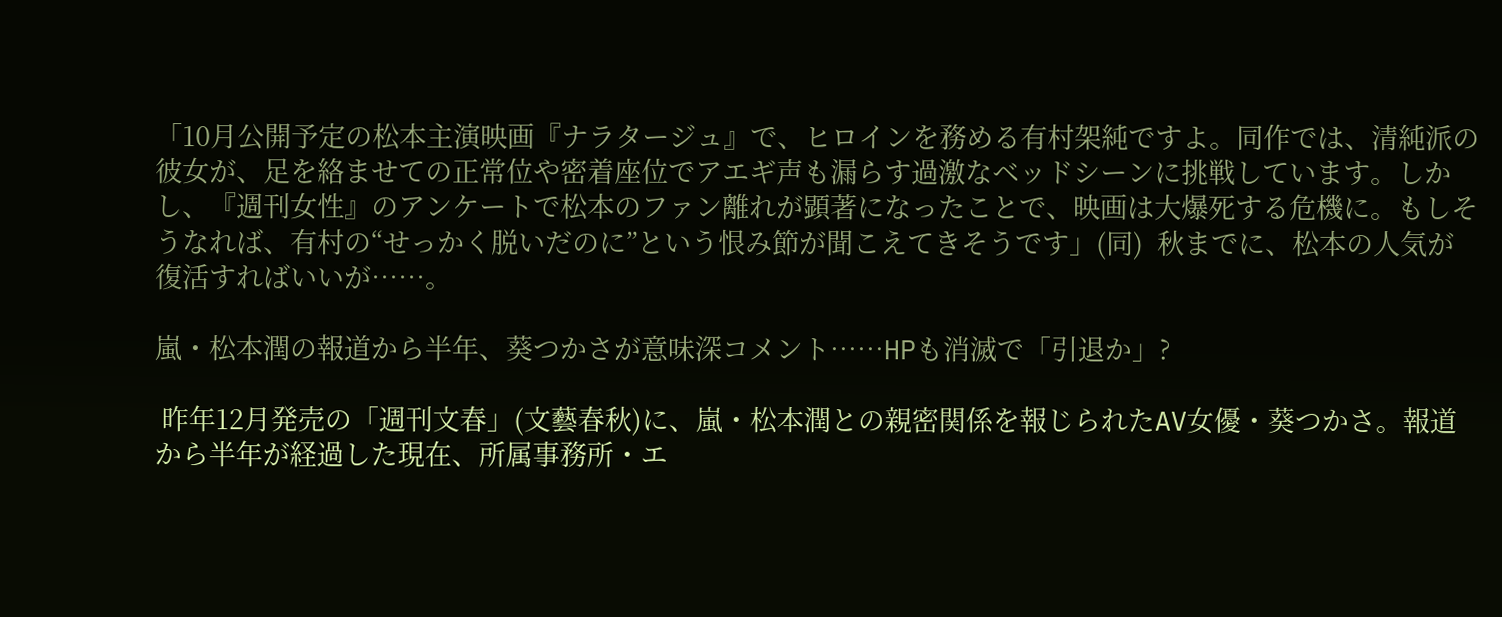「10月公開予定の松本主演映画『ナラタージュ』で、ヒロインを務める有村架純ですよ。同作では、清純派の彼女が、足を絡ませての正常位や密着座位でアエギ声も漏らす過激なベッドシーンに挑戦しています。しかし、『週刊女性』のアンケートで松本のファン離れが顕著になったことで、映画は大爆死する危機に。もしそうなれば、有村の“せっかく脱いだのに”という恨み節が聞こえてきそうです」(同)  秋までに、松本の人気が復活すればいいが……。

嵐・松本潤の報道から半年、葵つかさが意味深コメント……HPも消滅で「引退か」?

 昨年12月発売の「週刊文春」(文藝春秋)に、嵐・松本潤との親密関係を報じられたAV女優・葵つかさ。報道から半年が経過した現在、所属事務所・エ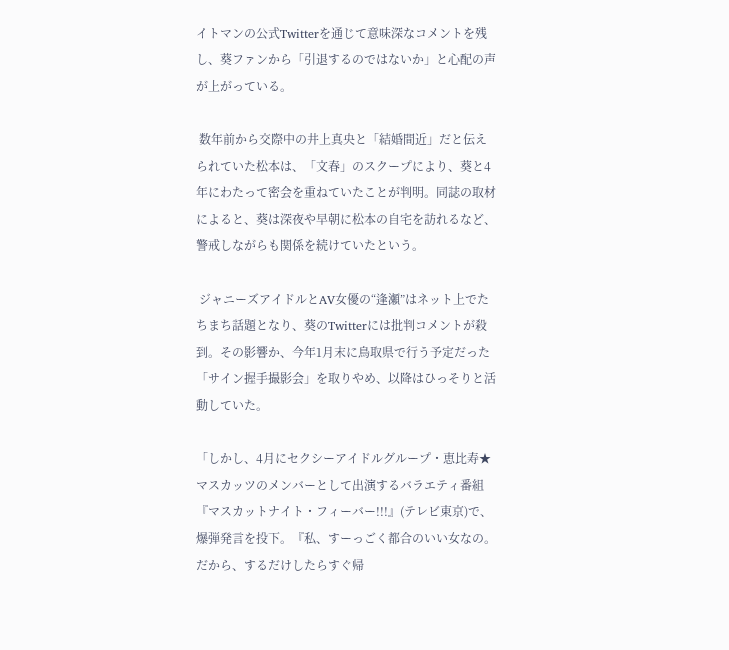イトマンの公式Twitterを通じて意味深なコメントを残し、葵ファンから「引退するのではないか」と心配の声が上がっている。

 数年前から交際中の井上真央と「結婚間近」だと伝えられていた松本は、「文春」のスクープにより、葵と4年にわたって密会を重ねていたことが判明。同誌の取材によると、葵は深夜や早朝に松本の自宅を訪れるなど、警戒しながらも関係を続けていたという。

 ジャニーズアイドルとAV女優の“逢瀬”はネット上でたちまち話題となり、葵のTwitterには批判コメントが殺到。その影響か、今年1月末に鳥取県で行う予定だった「サイン握手撮影会」を取りやめ、以降はひっそりと活動していた。

「しかし、4月にセクシーアイドルグループ・恵比寿★マスカッツのメンバーとして出演するバラエティ番組『マスカットナイト・フィーバー!!!』(テレビ東京)で、爆弾発言を投下。『私、すーっごく都合のいい女なの。だから、するだけしたらすぐ帰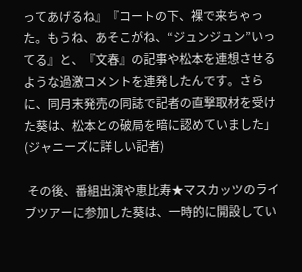ってあげるね』『コートの下、裸で来ちゃった。もうね、あそこがね、“ジュンジュン”いってる』と、『文春』の記事や松本を連想させるような過激コメントを連発したんです。さらに、同月末発売の同誌で記者の直撃取材を受けた葵は、松本との破局を暗に認めていました」(ジャニーズに詳しい記者)

 その後、番組出演や恵比寿★マスカッツのライブツアーに参加した葵は、一時的に開設してい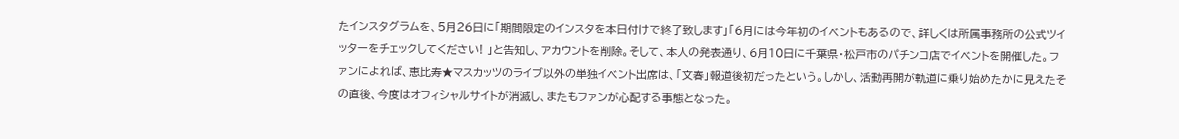たインスタグラムを、5月26日に「期間限定のインスタを本日付けで終了致します」「6月には今年初のイベントもあるので、詳しくは所属事務所の公式ツイッターをチェックしてください! 」と告知し、アカウントを削除。そして、本人の発表通り、6月10日に千葉県・松戸市のパチンコ店でイベントを開催した。ファンによれば、恵比寿★マスカッツのライブ以外の単独イベント出席は、「文春」報道後初だったという。しかし、活動再開が軌道に乗り始めたかに見えたその直後、今度はオフィシャルサイトが消滅し、またもファンが心配する事態となった。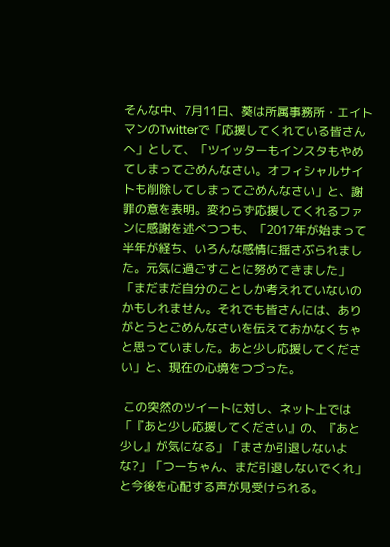そんな中、7月11日、葵は所属事務所・エイトマンのTwitterで「応援してくれている皆さんへ」として、「ツイッターもインスタもやめてしまってごめんなさい。オフィシャルサイトも削除してしまってごめんなさい」と、謝罪の意を表明。変わらず応援してくれるファンに感謝を述べつつも、「2017年が始まって半年が経ち、いろんな感情に揺さぶられました。元気に過ごすことに努めてきました」「まだまだ自分のことしか考えれていないのかもしれません。それでも皆さんには、ありがとうとごめんなさいを伝えておかなくちゃと思っていました。あと少し応援してください」と、現在の心境をつづった。

 この突然のツイートに対し、ネット上では「『あと少し応援してください』の、『あと少し』が気になる」「まさか引退しないよな?」「つーちゃん、まだ引退しないでくれ」と今後を心配する声が見受けられる。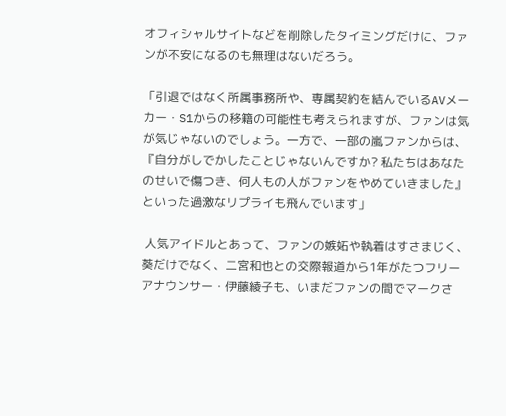オフィシャルサイトなどを削除したタイミングだけに、ファンが不安になるのも無理はないだろう。

「引退ではなく所属事務所や、専属契約を結んでいるAVメーカー・S1からの移籍の可能性も考えられますが、ファンは気が気じゃないのでしょう。一方で、一部の嵐ファンからは、『自分がしでかしたことじゃないんですか? 私たちはあなたのせいで傷つき、何人もの人がファンをやめていきました』といった過激なリプライも飛んでいます」

 人気アイドルとあって、ファンの嫉妬や執着はすさまじく、葵だけでなく、二宮和也との交際報道から1年がたつフリーアナウンサー・伊藤綾子も、いまだファンの間でマークさ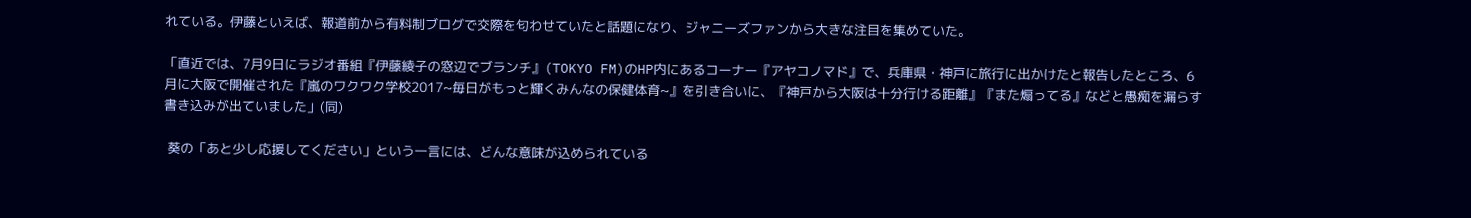れている。伊藤といえば、報道前から有料制ブログで交際を匂わせていたと話題になり、ジャニーズファンから大きな注目を集めていた。

「直近では、7月9日にラジオ番組『伊藤綾子の窓辺でブランチ』(TOKYO FM)のHP内にあるコーナー『アヤコノマド』で、兵庫県・神戸に旅行に出かけたと報告したところ、6月に大阪で開催された『嵐のワクワク学校2017~毎日がもっと輝くみんなの保健体育~』を引き合いに、『神戸から大阪は十分行ける距離』『また煽ってる』などと愚痴を漏らす書き込みが出ていました」(同)

 葵の「あと少し応援してください」という一言には、どんな意味が込められている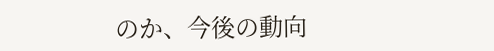のか、今後の動向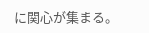に関心が集まる。